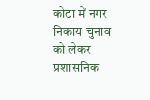कोटा में नगर निकाय चुनाव को लेकर प्रशासनिक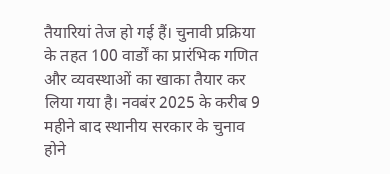तैयारियां तेज हो गई हैं। चुनावी प्रक्रिया के तहत 100 वार्डों का प्रारंभिक गणित और व्यवस्थाओं का खाका तैयार कर लिया गया है। नवबंर 2025 के करीब 9 महीने बाद स्थानीय सरकार के चुनाव होने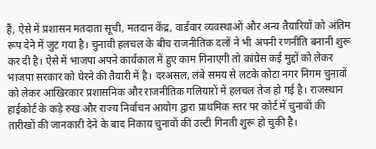हैं, ऐसे में प्रशासन मतदाता सूची, मतदान केंद्र, वार्डवार व्यवस्थाओं और अन्य तैयारियों को अंतिम रूप देने में जुट गया है। चुनावी हलचल के बीच राजनीतिक दलों ने भी अपनी रणनीति बनानी शुरू कर दी है। ऐसे में भाजपा अपने कार्यकाल में हुए काम गिनाएगी तो कांग्रेस कई मुद्दों को लेकर भाजपा सरकार को घेरने की तैयारी में है। दरअसल, लंबे समय से लटके कोटा नगर निगम चुनावों को लेकर आखिरकार प्रशासनिक और राजनीतिक गलियारों में हलचल तेज हो गई है। राजस्थान हाईकोर्ट के कड़े रुख और राज्य निर्वाचन आयोग द्वारा प्राथमिक स्तर पर कोर्ट में चुनावों की तारीखों की जानकारी देने के बाद निकाय चुनावों की उल्टी गिनती शुरू हो चुकी है।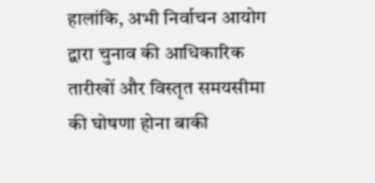हालांकि, अभी निर्वाचन आयोग द्वारा चुनाव की आधिकारिक तारीखों और विस्तृत समयसीमा की घोषणा होना बाकी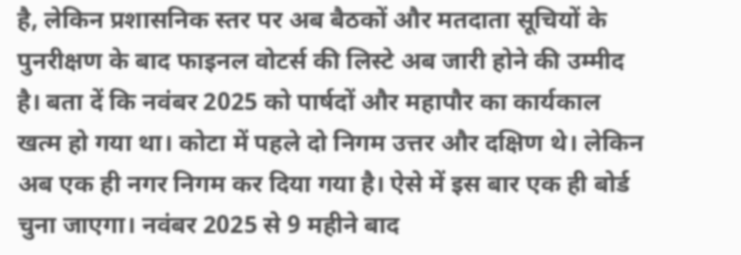है, लेकिन प्रशासनिक स्तर पर अब बैठकों और मतदाता सूचियों के पुनरीक्षण के बाद फाइनल वोटर्स की लिस्टे अब जारी होने की उम्मीद है। बता दें कि नवंबर 2025 को पार्षदों और महापौर का कार्यकाल खत्म हो गया था। कोटा में पहले दो निगम उत्तर और दक्षिण थे। लेकिन अब एक ही नगर निगम कर दिया गया है। ऐसे में इस बार एक ही बोर्ड चुना जाएगा। नवंबर 2025 से 9 महीने बाद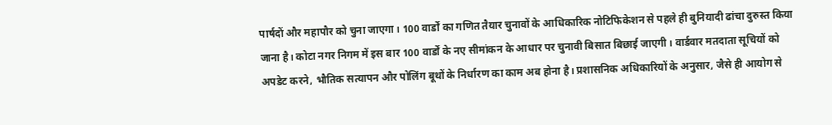पार्षदों और महापौर को चुना जाएगा। 100 वार्डों का गणित तैयार चुनावों के आधिकारिक नोटिफिकेशन से पहले ही बुनियादी ढांचा दुरुस्त किया जाना है। कोटा नगर निगम में इस बार 100 वार्डों के नए सीमांकन के आधार पर चुनावी बिसात बिछाई जाएगी। वार्डवार मतदाता सूचियों को अपडेट करने, भौतिक सत्यापन और पोलिंग बूथों के निर्धारण का काम अब होना है। प्रशासनिक अधिकारियों के अनुसार, जैसे ही आयोग से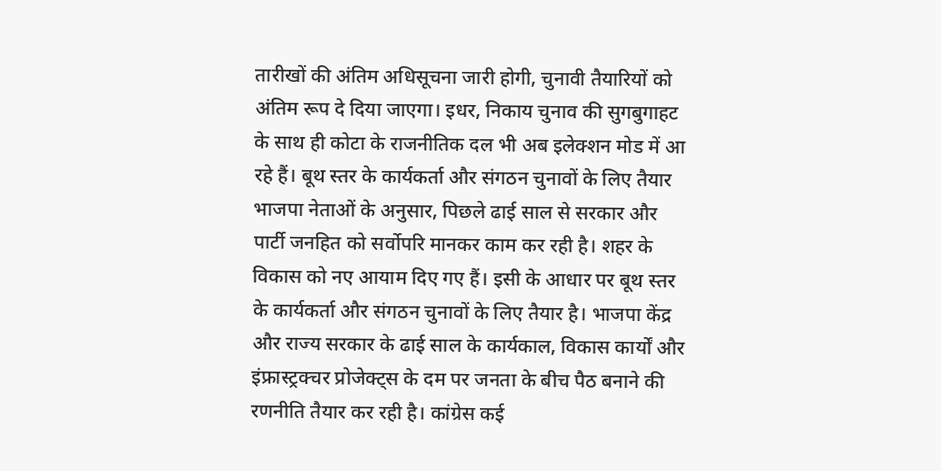तारीखों की अंतिम अधिसूचना जारी होगी, चुनावी तैयारियों को अंतिम रूप दे दिया जाएगा। इधर, निकाय चुनाव की सुगबुगाहट के साथ ही कोटा के राजनीतिक दल भी अब इलेक्शन मोड में आ रहे हैं। बूथ स्तर के कार्यकर्ता और संगठन चुनावों के लिए तैयार भाजपा नेताओं के अनुसार, पिछले ढाई साल से सरकार और पार्टी जनहित को सर्वोपरि मानकर काम कर रही है। शहर के विकास को नए आयाम दिए गए हैं। इसी के आधार पर बूथ स्तर के कार्यकर्ता और संगठन चुनावों के लिए तैयार है। भाजपा केंद्र और राज्य सरकार के ढाई साल के कार्यकाल, विकास कार्यों और इंफ्रास्ट्रक्चर प्रोजेक्ट्स के दम पर जनता के बीच पैठ बनाने की रणनीति तैयार कर रही है। कांग्रेस कई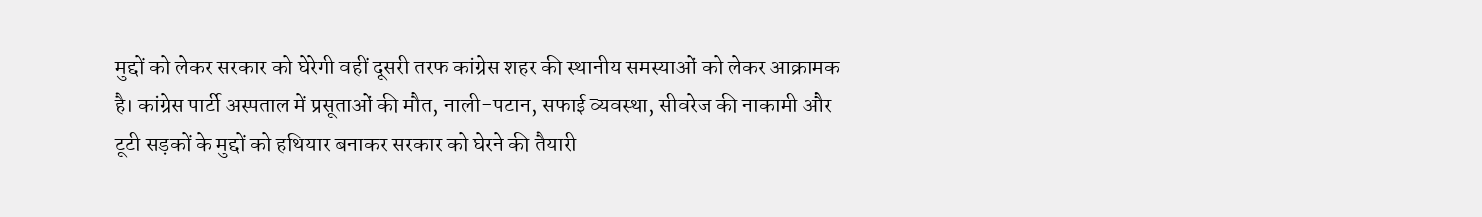मुद्दों को लेकर सरकार को घेरेगी वहीं दूसरी तरफ कांग्रेस शहर की स्थानीय समस्याओं को लेकर आक्रामक है। कांग्रेस पार्टी अस्पताल में प्रसूताओं की मौत, नाली-पटान, सफाई व्यवस्था, सीवरेज की नाकामी और टूटी सड़कों के मुद्दों को हथियार बनाकर सरकार को घेरने की तैयारी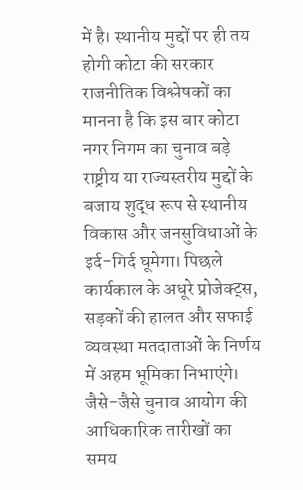में है। स्थानीय मुद्दों पर ही तय होगी कोटा की सरकार राजनीतिक विश्लेषकों का मानना है कि इस बार कोटा नगर निगम का चुनाव बड़े राष्ट्रीय या राज्यस्तरीय मुद्दों के बजाय शुद्ध रूप से स्थानीय विकास और जनसुविधाओं के इर्द-गिर्द घूमेगा। पिछले कार्यकाल के अधूरे प्रोजेक्ट्स, सड़कों की हालत और सफाई व्यवस्था मतदाताओं के निर्णय में अहम भूमिका निभाएंगे। जैसे-जैसे चुनाव आयोग की आधिकारिक तारीखों का समय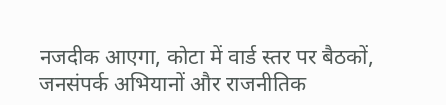नजदीक आएगा, कोटा में वार्ड स्तर पर बैठकों, जनसंपर्क अभियानों और राजनीतिक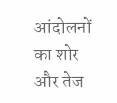आंदोलनों का शोर और तेज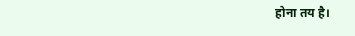होना तय है।